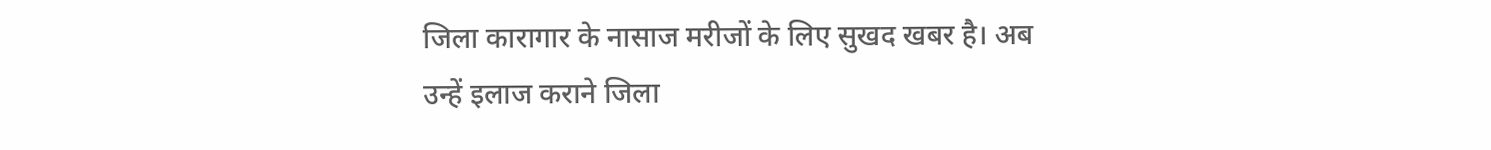जिला कारागार के नासाज मरीजों के लिए सुखद खबर है। अब उन्हें इलाज कराने जिला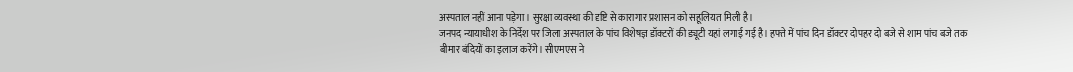अस्पताल नहीं आना पड़ेगा। सुरक्षा व्यवस्था की दृष्टि से कारागार प्रशासन को सहूलियत मिली है।
जनपद न्यायाधीश के निर्देश पर जिला अस्पताल के पांच विशेषज्ञ डॉक्टरों की ड्यूटी यहां लगाई गई है। हफ्ते में पांच दिन डॉक्टर दोपहर दो बजे से शाम पांच बजे तक बीमार बंदियों का इलाज करेंगे। सीएमएस ने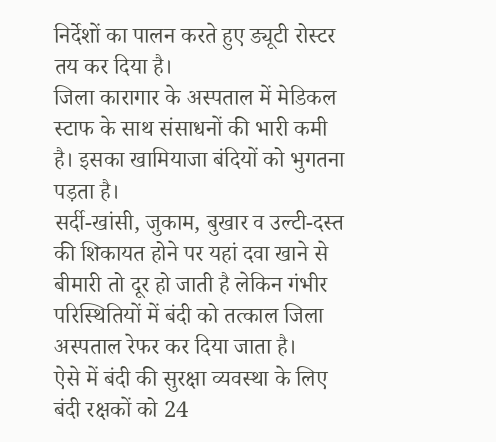निर्देशों का पालन करते हुए ड्यूटी रोस्टर तय कर दिया है।
जिला कारागार के अस्पताल में मेडिकल स्टाफ के साथ संसाधनों की भारी कमी है। इसका खामियाजा बंदियों को भुगतना पड़ता है।
सर्दी-खांसी, जुकाम, बुखार व उल्टी-दस्त की शिकायत होने पर यहां दवा खाने से बीमारी तो दूर हो जाती है लेकिन गंभीर परिस्थितियों में बंदी को तत्काल जिला अस्पताल रेफर कर दिया जाता है।
ऐसे में बंदी की सुरक्षा व्यवस्था के लिए बंदी रक्षकों को 24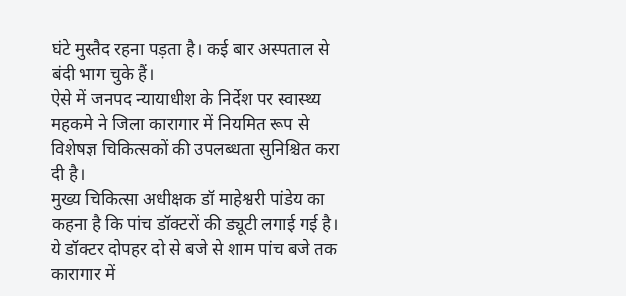घंटे मुस्तैद रहना पड़ता है। कई बार अस्पताल से बंदी भाग चुके हैं।
ऐसे में जनपद न्यायाधीश के निर्देश पर स्वास्थ्य महकमे ने जिला कारागार में नियमित रूप से विशेषज्ञ चिकित्सकों की उपलब्धता सुनिश्चित करा दी है।
मुख्य चिकित्सा अधीक्षक डॉ माहेश्वरी पांडेय का कहना है कि पांच डॉक्टरों की ड्यूटी लगाई गई है। ये डॉक्टर दोपहर दो से बजे से शाम पांच बजे तक कारागार में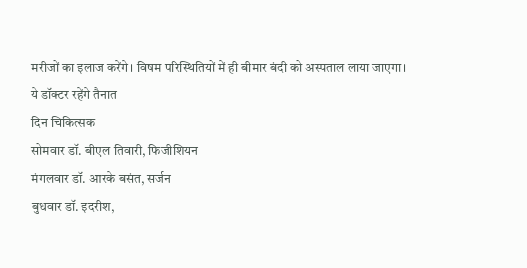मरीजों का इलाज करेंगे। विषम परिस्थितियों में ही बीमार बंदी को अस्पताल लाया जाएगा।
ये डॉक्टर रहेंगे तैनात
दिन चिकित्सक
सोमवार डॉ. बीएल तिवारी, फिजीशियन
मंगलवार डॉ. आरके बसंत, सर्जन
बुधवार डॉ. इदरीश,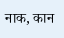नाक, कान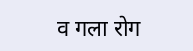व गला रोग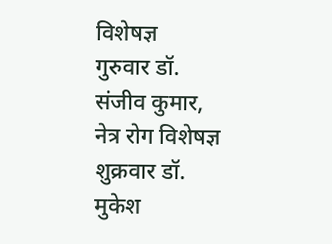विशेषज्ञ
गुरुवार डॉ. संजीव कुमार, नेत्र रोग विशेषज्ञ
शुक्रवार डॉ. मुकेश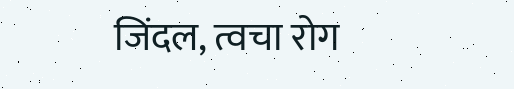जिंदल, त्वचा रोग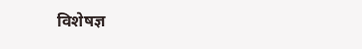विशेषज्ञ